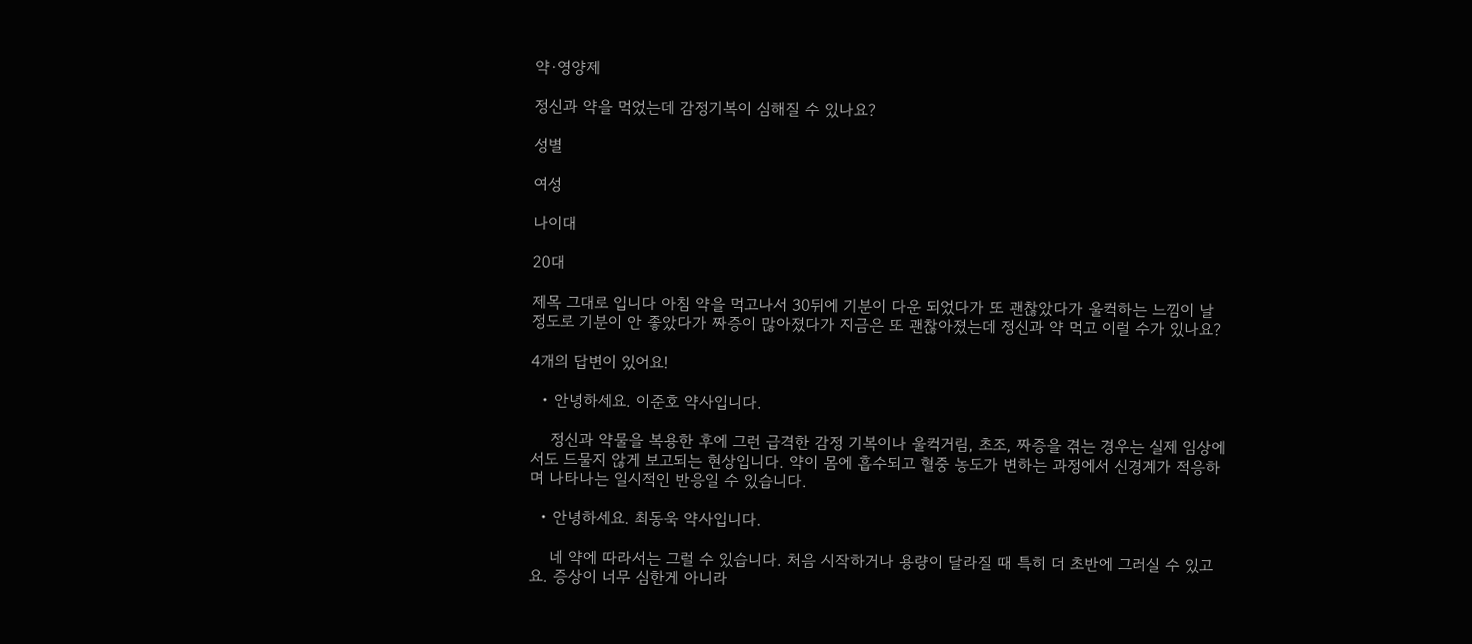약·영양제

정신과 약을 먹었는데 감정기복이 심해질 수 있나요?

성별

여성

나이대

20대

제목 그대로 입니다 아침 약을 먹고나서 30뒤에 기분이 다운 되었다가 또 괜찮았다가 울컥하는 느낌이 날 정도로 기분이 안 좋았다가 짜증이 많아졌다가 지금은 또 괜찮아졌는데 정신과 약 먹고 이럴 수가 있나요?

4개의 답변이 있어요!

  • 안녕하세요. 이준호 약사입니다.

    정신과 약물을 복용한 후에 그런 급격한 감정 기복이나 울컥거림, 초조, 짜증을 겪는 경우는 실제 임상에서도 드물지 않게 보고되는 현상입니다. 약이 몸에 흡수되고 혈중 농도가 변하는 과정에서 신경계가 적응하며 나타나는 일시적인 반응일 수 있습니다.

  • 안녕하세요. 최동욱 약사입니다.

    네 약에 따라서는 그럴 수 있습니다. 처음 시작하거나 용량이 달라질 때 특히 더 초반에 그러실 수 있고요. 증상이 너무 심한게 아니라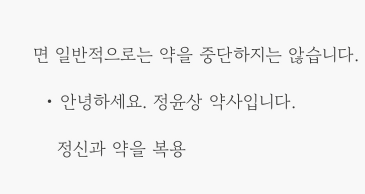면 일반적으로는 약을 중단하지는 않습니다.

  • 안녕하세요. 정윤상 약사입니다.

    정신과 약을 복용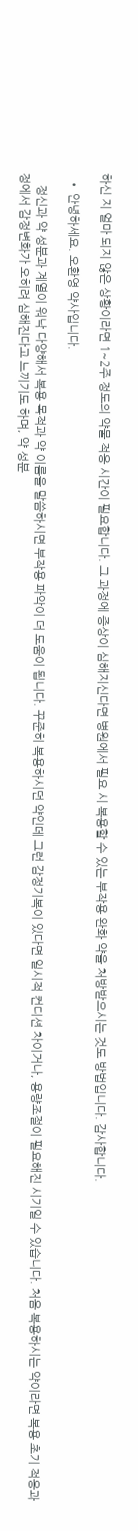하신 지 얼마 되지 않은 상황이라면 1~2주 정도의 약물 적응 시간이 필요합니다. 그 과정에 증상이 심해지신다면 병원에서 필요 시 복용할 수 있는 부작용 완화 약을 처방받으시는 것도 방법입니다. 감사합니다.

  • 안녕하세요. 오환영 약사입니다.

    정신과 약 성분과 계열이 워낙 다양해서 복용 목적과 약 이름을 말씀하시면 부작용 파악이 더 도움이 됩니다. 꾸준히 복용하시던 약인데 그런 감정기복이 있다면 일시적 컨디션 차이거나, 용량조절이 필요해진 시기일 수 있습니다. 처음 복용하시는 약이라면 복용 초기 적응과정에서 감정변화가 오히려 심해진다고 느끼기도 하며, 약 성분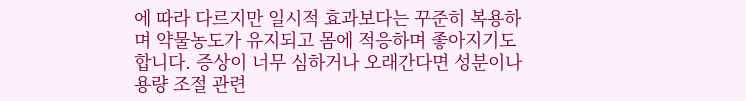에 따라 다르지만 일시적 효과보다는 꾸준히 복용하며 약물농도가 유지되고 몸에 적응하며 좋아지기도 합니다. 증상이 너무 심하거나 오래간다면 성분이나 용량 조절 관련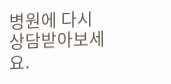병원에 다시 상담받아보세요.